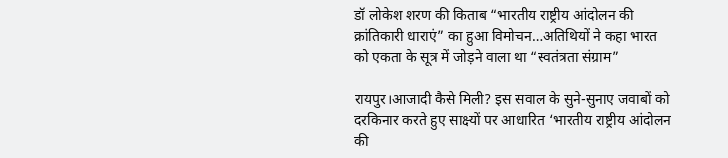डॉ लोकेश शरण की किताब “भारतीय राष्ट्रीय आंदोलन की क्रांतिकारी धाराएं” का हुआ विमोचन…अतिथियों ने कहा भारत को एकता के सूत्र में जोड़ने वाला था “स्वतंत्रता संग्राम”

रायपुर।आजादी कैसे मिली? इस सवाल के सुने-सुनाए जवाबों को दरकिनार करते हुए साक्ष्यों पर आधारित ‘भारतीय राष्ट्रीय आंदोलन की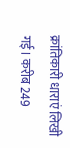क्रांतिकारी धाराएं लिखी गई। करीब 249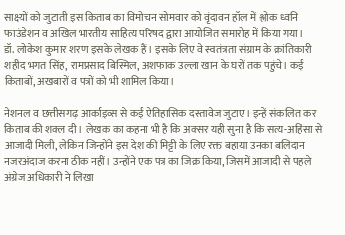साक्ष्यों को जुटाती इस किताब का विमोचन सोमवार को वृंदावन हॉल में श्लोक ध्वनि फाउंडेशन व अखिल भारतीय साहित्य परिषद द्वारा आयोजित समारोह में किया गया।
डॉ. लोकेश कुमार शरण इसके लेखक हैं। इसके लिए वे स्वतंत्रता संग्राम के क्रांतिकारी शहीद भगत सिंह, रामप्रसाद बिस्मिल, अशफाक उल्ला खान के घरों तक पहुंचे। कई किताबों, अखबारों व पत्रों को भी शामिल किया।

नेशनल व छत्तीसगढ़ आर्काइव्स से कई ऐतिहासिक दस्तावेज जुटाए। इन्हें संकलित कर किताब की शक्ल दी। लेखक का कहना भी है कि अक्सर यही सुना है कि सत्य-अहिंसा से आजादी मिली, लेकिन जिन्होंने इस देश की मिट्टी के लिए रक्त बहाया उनका बलिदान नजरअंदाज करना ठीक नहीं। उन्होंने एक पत्र का जिक्र किया, जिसमें आजादी से पहले अंग्रेज अधिकारी ने लिखा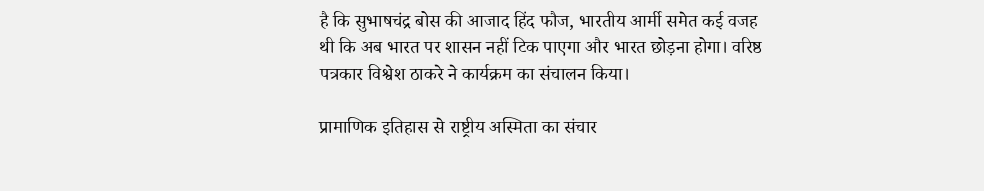है कि सुभाषचंद्र बोस की आजाद हिंद फौज, भारतीय आर्मी समेत कई वजह थी कि अब भारत पर शासन नहीं टिक पाएगा और भारत छोड़ना होगा। वरिष्ठ पत्रकार विश्वेश ठाकरे ने कार्यक्रम का संचालन किया।

प्रामाणिक इतिहास से राष्ट्रीय अस्मिता का संचार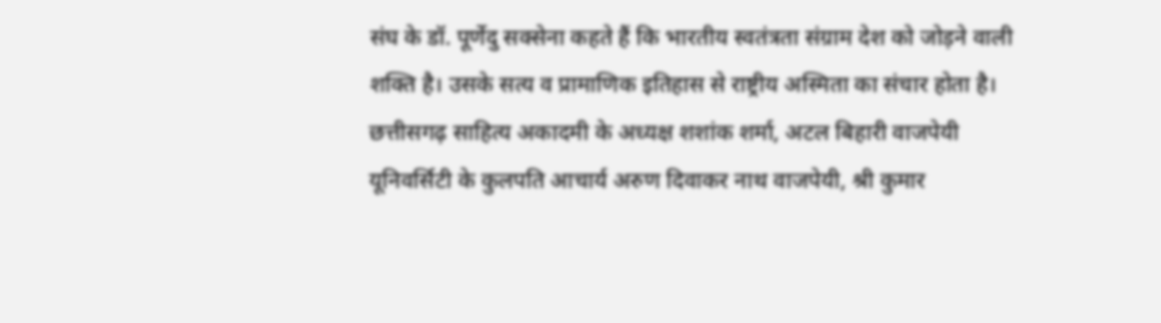संघ के डॉ. पूर्णेदु सक्सेना कहते हैं कि भारतीय स्वतंत्रता संग्राम देश को जोड़ने वाली शक्ति है। उसके सत्य व प्रामाणिक इतिहास से राष्ट्रीय अस्मिता का संचार होता है। छत्तीसगढ़ साहित्य अकादमी के अध्यक्ष शशांक शर्मा, अटल बिहारी वाजपेयी यूनिवर्सिटी के कुलपति आचार्य अरुण दिवाकर नाथ वाजपेयी, श्री कुमार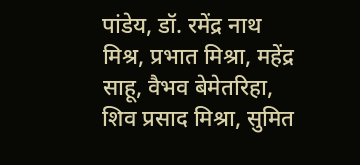पांडेय, डॉ. रमेंद्र नाथ मिश्र, प्रभात मिश्रा, महेंद्र साहू, वैभव बेमेतरिहा, शिव प्रसाद मिश्रा, सुमित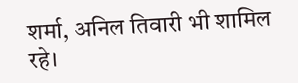शर्मा, अनिल तिवारी भी शामिल रहे।